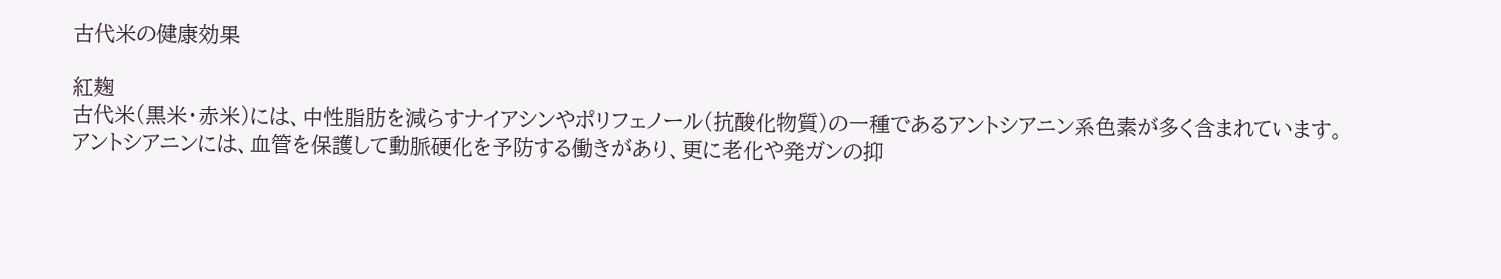古代米の健康効果

紅麹
古代米(黒米・赤米)には、中性脂肪を減らすナイアシンやポリフェノール(抗酸化物質)の一種であるアントシアニン系色素が多く含まれています。
アントシアニンには、血管を保護して動脈硬化を予防する働きがあり、更に老化や発ガンの抑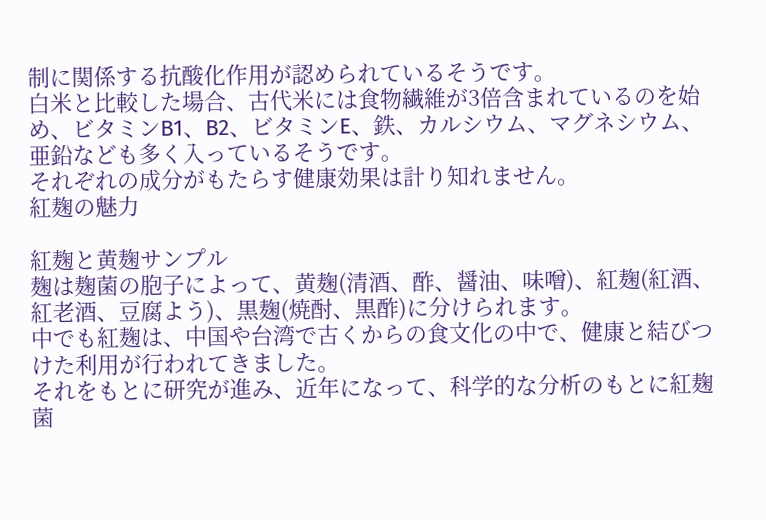制に関係する抗酸化作用が認められているそうです。
白米と比較した場合、古代米には食物繊維が3倍含まれているのを始め、ビタミンB1、B2、ビタミンE、鉄、カルシウム、マグネシウム、亜鉛なども多く入っているそうです。
それぞれの成分がもたらす健康効果は計り知れません。
紅麹の魅力

紅麹と黄麹サンプル
麹は麹菌の胞子によって、黄麹(清酒、酢、醤油、味噌)、紅麹(紅酒、紅老酒、豆腐よう)、黒麹(焼酎、黒酢)に分けられます。
中でも紅麹は、中国や台湾で古くからの食文化の中で、健康と結びつけた利用が行われてきました。
それをもとに研究が進み、近年になって、科学的な分析のもとに紅麹菌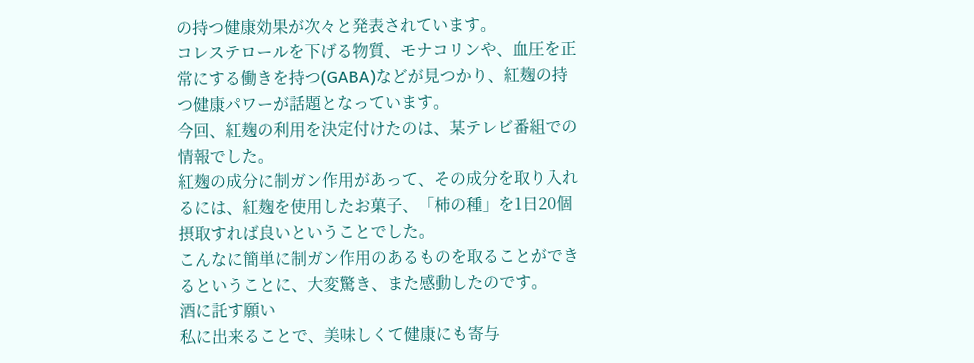の持つ健康効果が次々と発表されています。
コレステロールを下げる物質、モナコリンや、血圧を正常にする働きを持つ(GABA)などが見つかり、紅麹の持つ健康パワーが話題となっています。
今回、紅麹の利用を決定付けたのは、某テレビ番組での情報でした。
紅麹の成分に制ガン作用があって、その成分を取り入れるには、紅麹を使用したお菓子、「柿の種」を1日20個摂取すれば良いということでした。
こんなに簡単に制ガン作用のあるものを取ることができるということに、大変驚き、また感動したのです。
酒に託す願い
私に出来ることで、美味しくて健康にも寄与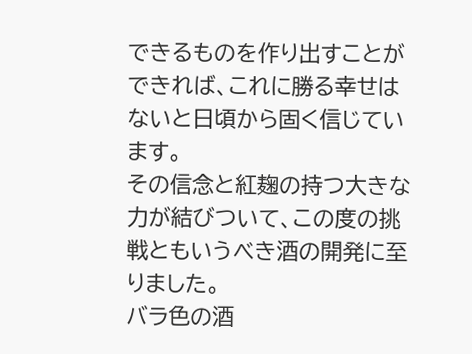できるものを作り出すことができれば、これに勝る幸せはないと日頃から固く信じています。
その信念と紅麹の持つ大きな力が結びついて、この度の挑戦ともいうべき酒の開発に至りました。
バラ色の酒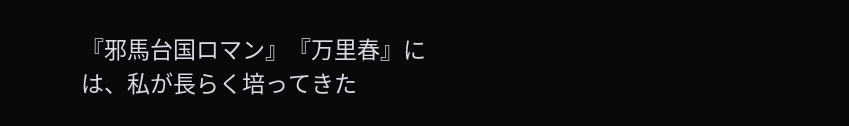『邪馬台国ロマン』『万里春』には、私が長らく培ってきた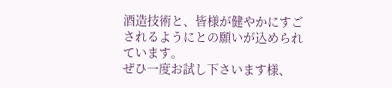酒造技術と、皆様が健やかにすごされるようにとの願いが込められています。
ぜひ一度お試し下さいます様、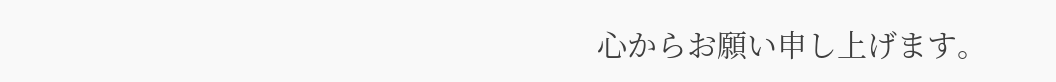心からお願い申し上げます。